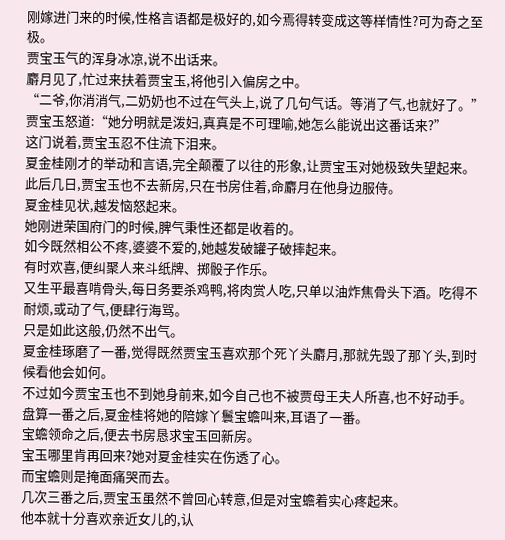刚嫁进门来的时候,性格言语都是极好的,如今焉得转变成这等样情性?可为奇之至极。
贾宝玉气的浑身冰凉,说不出话来。
麝月见了,忙过来扶着贾宝玉,将他引入偏房之中。
“二爷,你消消气,二奶奶也不过在气头上,说了几句气话。等消了气,也就好了。”
贾宝玉怒道:“她分明就是泼妇,真真是不可理喻,她怎么能说出这番话来?”
这门说着,贾宝玉忍不住流下泪来。
夏金桂刚才的举动和言语,完全颠覆了以往的形象,让贾宝玉对她极致失望起来。
此后几日,贾宝玉也不去新房,只在书房住着,命麝月在他身边服侍。
夏金桂见状,越发恼怒起来。
她刚进荣国府门的时候,脾气秉性还都是收着的。
如今既然相公不疼,婆婆不爱的,她越发破罐子破摔起来。
有时欢喜,便纠聚人来斗纸牌、掷骰子作乐。
又生平最喜啃骨头,每日务要杀鸡鸭,将肉赏人吃,只单以油炸焦骨头下酒。吃得不耐烦,或动了气,便肆行海骂。
只是如此这般,仍然不出气。
夏金桂琢磨了一番,觉得既然贾宝玉喜欢那个死丫头麝月,那就先毁了那丫头,到时候看他会如何。
不过如今贾宝玉也不到她身前来,如今自己也不被贾母王夫人所喜,也不好动手。
盘算一番之后,夏金桂将她的陪嫁丫鬟宝蟾叫来,耳语了一番。
宝蟾领命之后,便去书房恳求宝玉回新房。
宝玉哪里肯再回来?她对夏金桂实在伤透了心。
而宝蟾则是掩面痛哭而去。
几次三番之后,贾宝玉虽然不曾回心转意,但是对宝蟾着实心疼起来。
他本就十分喜欢亲近女儿的,认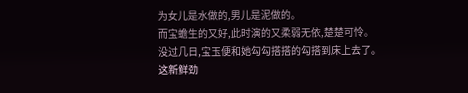为女儿是水做的,男儿是泥做的。
而宝蟾生的又好,此时演的又柔弱无依,楚楚可怜。
没过几日,宝玉便和她勾勾搭搭的勾搭到床上去了。
这新鲜劲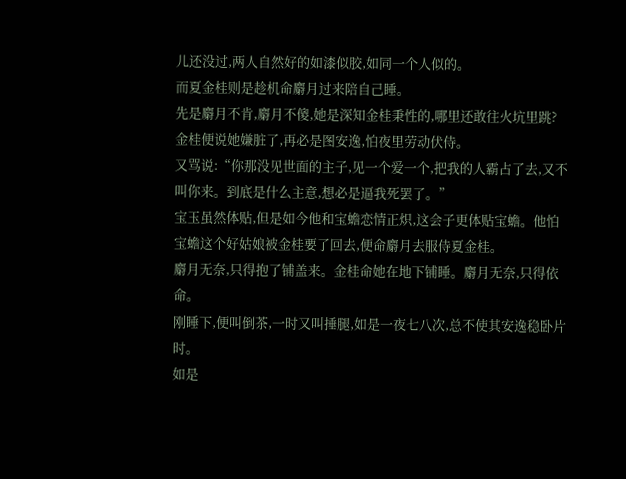儿还没过,两人自然好的如漆似胶,如同一个人似的。
而夏金桂则是趁机命麝月过来陪自己睡。
先是麝月不肯,麝月不傻,她是深知金桂秉性的,哪里还敢往火坑里跳?
金桂便说她嫌脏了,再必是图安逸,怕夜里劳动伏侍。
又骂说:“你那没见世面的主子,见一个爱一个,把我的人霸占了去,又不叫你来。到底是什么主意,想必是逼我死罢了。”
宝玉虽然体贴,但是如今他和宝蟾恋情正炽,这会子更体贴宝蟾。他怕宝蟾这个好姑娘被金桂要了回去,便命麝月去服侍夏金桂。
麝月无奈,只得抱了铺盖来。金桂命她在地下铺睡。麝月无奈,只得依命。
刚睡下,便叫倒茶,一时又叫捶腿,如是一夜七八次,总不使其安逸稳卧片时。
如是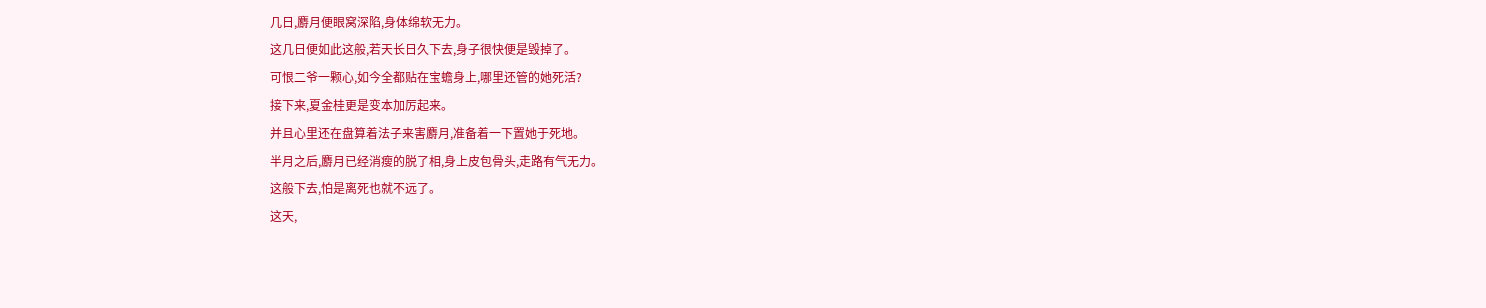几日,麝月便眼窝深陷,身体绵软无力。
这几日便如此这般,若天长日久下去,身子很快便是毁掉了。
可恨二爷一颗心,如今全都贴在宝蟾身上,哪里还管的她死活?
接下来,夏金桂更是变本加厉起来。
并且心里还在盘算着法子来害麝月,准备着一下置她于死地。
半月之后,麝月已经消瘦的脱了相,身上皮包骨头,走路有气无力。
这般下去,怕是离死也就不远了。
这天,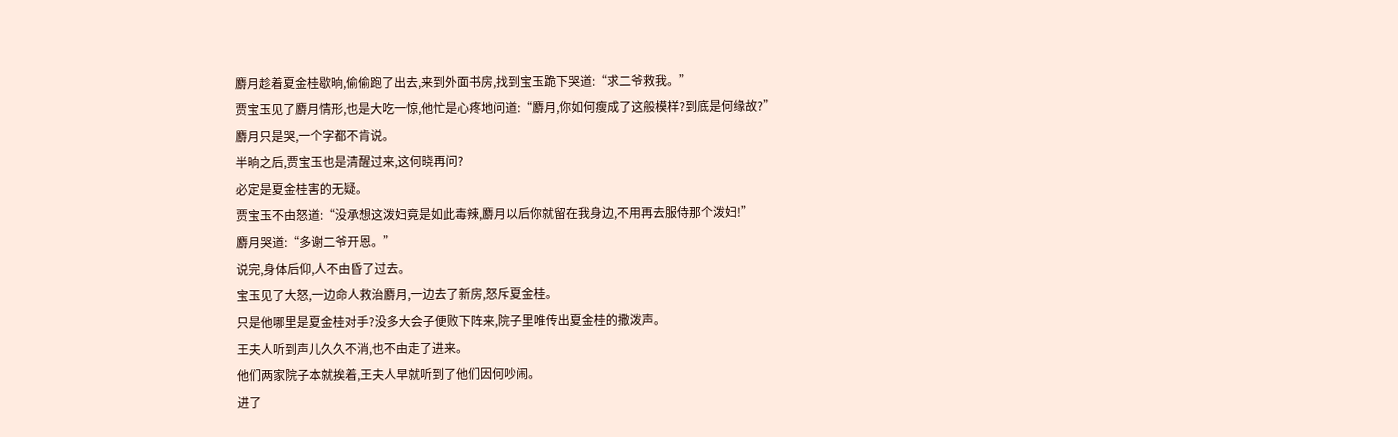麝月趁着夏金桂歇晌,偷偷跑了出去,来到外面书房,找到宝玉跪下哭道:“求二爷救我。”
贾宝玉见了麝月情形,也是大吃一惊,他忙是心疼地问道:“麝月,你如何瘦成了这般模样?到底是何缘故?”
麝月只是哭,一个字都不肯说。
半晌之后,贾宝玉也是清醒过来,这何晓再问?
必定是夏金桂害的无疑。
贾宝玉不由怒道:“没承想这泼妇竟是如此毒辣,麝月以后你就留在我身边,不用再去服侍那个泼妇!”
麝月哭道:“多谢二爷开恩。”
说完,身体后仰,人不由昏了过去。
宝玉见了大怒,一边命人救治麝月,一边去了新房,怒斥夏金桂。
只是他哪里是夏金桂对手?没多大会子便败下阵来,院子里唯传出夏金桂的撒泼声。
王夫人听到声儿久久不消,也不由走了进来。
他们两家院子本就挨着,王夫人早就听到了他们因何吵闹。
进了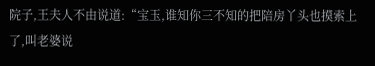院子,王夫人不由说道:“宝玉,谁知你三不知的把陪房丫头也摸索上了,叫老婆说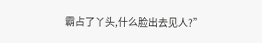霸占了丫头,什么脸出去见人?”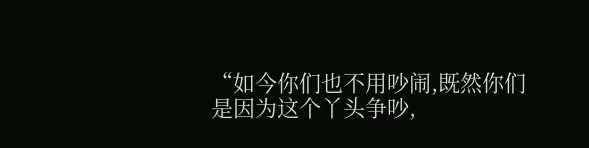“如今你们也不用吵闹,既然你们是因为这个丫头争吵,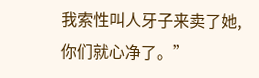我索性叫人牙子来卖了她,你们就心净了。”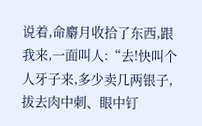说着,命麝月收拾了东西,跟我来,一面叫人:“去!快叫个人牙子来,多少卖几两银子,拔去肉中刺、眼中钉